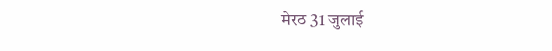मेरठ 31 जुलाई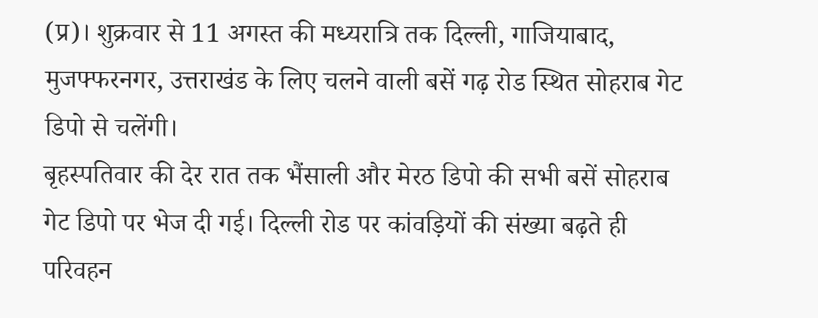(प्र)। शुक्रवार से 11 अगस्त की मध्यरात्रि तक दिल्ली, गाजियाबाद, मुजफ्फरनगर, उत्तराखंड के लिए चलने वाली बसें गढ़ रोड स्थित सोहराब गेट डिपो से चलेंगी।
बृहस्पतिवार की देर रात तक भैंसाली और मेरठ डिपो की सभी बसें सोहराब गेट डिपो पर भेज दी गई। दिल्ली रोड पर कांवड़ियों की संख्या बढ़ते ही परिवहन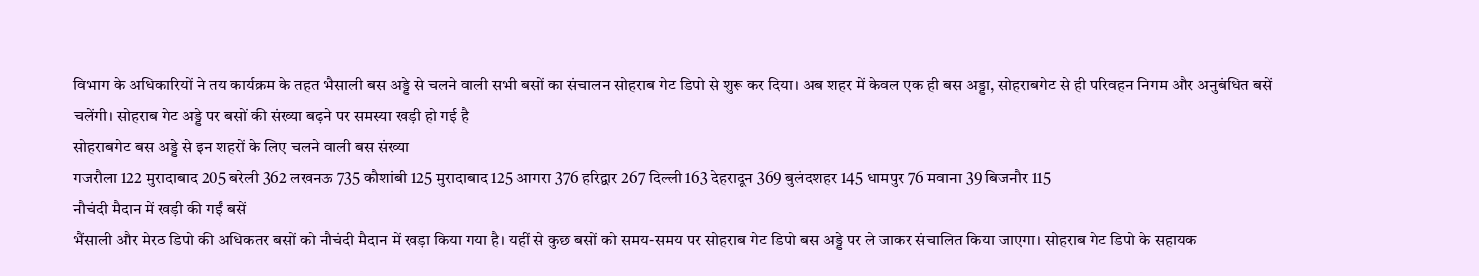विभाग के अधिकारियों ने तय कार्यक्रम के तहत भैसाली बस अड्डे से चलने वाली सभी बसों का संचालन सोहराब गेट डिपो से शुरू कर दिया। अब शहर में केवल एक ही बस अड्डा, सोहराबगेट से ही परिवहन निगम और अनुबंधित बसें चलेंगी। सोहराब गेट अड्डे पर बसों की संख्या बढ़ने पर समस्या खड़ी हो गई है
सोहराबगेट बस अड्डे से इन शहरों के लिए चलने वाली बस संख्या
गजरौला 122 मुरादाबाद 205 बरेली 362 लखनऊ 735 कौशांबी 125 मुरादाबाद 125 आगरा 376 हरिद्वार 267 दिल्ली 163 देहरादून 369 बुलंदशहर 145 धामपुर 76 मवाना 39 बिजनौर 115
नौचंदी मैदान में खड़ी की गईं बसें
भैंसाली और मेरठ डिपो की अधिकतर बसों को नौचंदी मैदान में खड़ा किया गया है। यहीं से कुछ बसों को समय-समय पर सोहराब गेट डिपो बस अड्डे पर ले जाकर संचालित किया जाएगा। सोहराब गेट डिपो के सहायक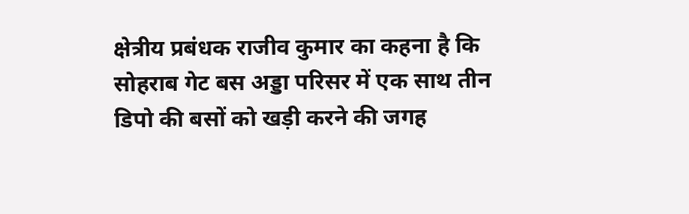क्षेत्रीय प्रबंधक राजीव कुमार का कहना है कि सोहराब गेट बस अड्डा परिसर में एक साथ तीन डिपो की बसों को खड़ी करने की जगह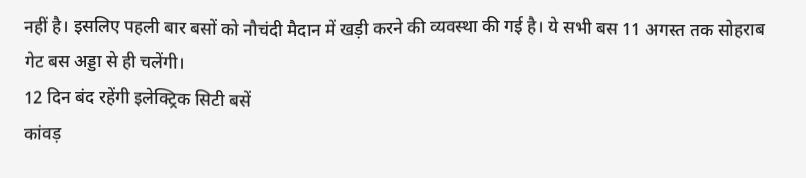नहीं है। इसलिए पहली बार बसों को नौचंदी मैदान में खड़ी करने की व्यवस्था की गई है। ये सभी बस 11 अगस्त तक सोहराब गेट बस अड्डा से ही चलेंगी।
12 दिन बंद रहेंगी इलेक्ट्रिक सिटी बसें
कांवड़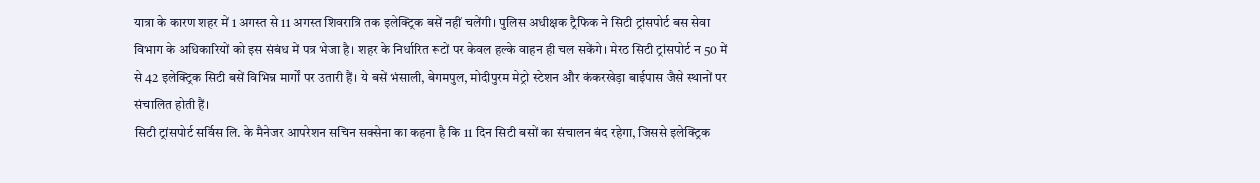यात्रा के कारण शहर में 1 अगस्त से 11 अगस्त शिवरात्रि तक इलेक्ट्रिक बसें नहीं चलेंगी। पुलिस अधीक्षक ट्रैफिक ने सिटी ट्रांसपोर्ट बस सेवा विभाग के अधिकारियों को इस संबंध में पत्र भेजा है। शहर के निर्धारित रूटों पर केवल हल्के वाहन ही चल सकेंगे। मेरठ सिटी ट्रांसपोर्ट न 50 में से 42 इलेक्ट्रिक सिटी बसें विभिन्न मार्गों पर उतारी हैं। ये बसें भंसाली, बेगमपुल, मोदीपुरम मेट्रो स्टेशन और कंकरखेड़ा बाईपास जैसे स्थानों पर संचालित होती हैं।
सिटी ट्रांसपोर्ट सर्विस लि. के मैनेजर आपरेशन सचिन सक्सेना का कहना है कि 11 दिन सिटी बसों का संचालन बंद रहेगा, जिससे इलेक्ट्रिक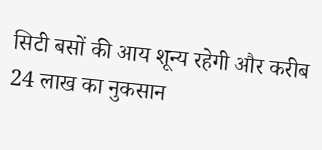सिटी बसों की आय शून्य रहेगी और करीब 24 लाख का नुकसान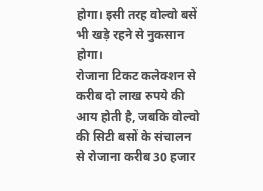होगा। इसी तरह वोल्वो बसें भी खड़े रहने से नुकसान होगा।
रोजाना टिकट कलेक्शन से करीब दो लाख रुपये की आय होती है, जबकि वोल्वो की सिटी बसों के संचालन से रोजाना करीब 30 हजार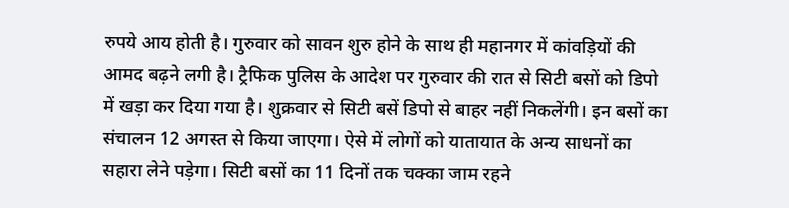रुपये आय होती है। गुरुवार को सावन शुरु होने के साथ ही महानगर में कांवड़ियों की आमद बढ़ने लगी है। ट्रैफिक पुलिस के आदेश पर गुरुवार की रात से सिटी बसों को डिपो में खड़ा कर दिया गया है। शुक्रवार से सिटी बसें डिपो से बाहर नहीं निकलेंगी। इन बसों का संचालन 12 अगस्त से किया जाएगा। ऐसे में लोगों को यातायात के अन्य साधनों का सहारा लेने पड़ेगा। सिटी बसों का 11 दिनों तक चक्का जाम रहने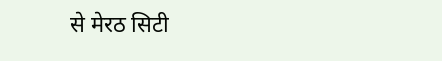से मेरठ सिटी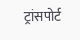ट्रांसपोर्ट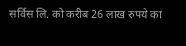सर्विस लि. को करीब 26 लाख रुपये का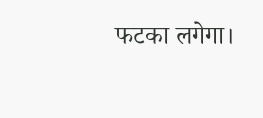फटका लगेगा।